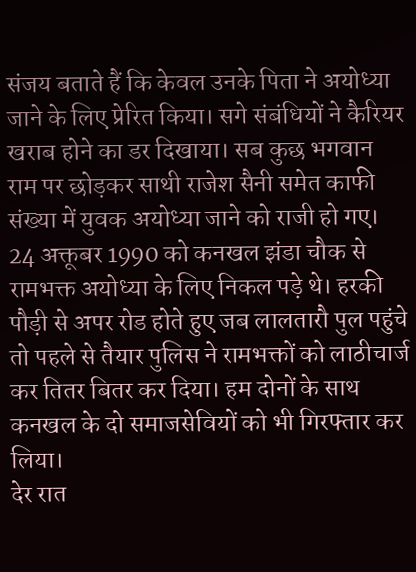संजय बताते हैं कि केवल उनके पिता ने अयोध्या जाने के लिए प्रेरित किया। सगे संबंधियों ने कैरियर खराब होने का डर दिखाया। सब कुछ भगवान राम पर छोड़कर साथी राजेश सैनी समेत काफी संख्या में युवक अयोध्या जाने को राजी हो गए।
24 अक्तूबर 1990 को कनखल झंडा चौक से रामभक्त अयोध्या के लिए निकल पड़े थे। हरकी पौड़ी से अपर रोड होते हुए जब लालतारौ पुल पहुंचे तो पहले से तैयार पुलिस ने रामभक्तों को लाठीचार्ज कर तितर बितर कर दिया। हम दोनों के साथ कनखल के दो समाजसेवियों को भी गिरफ्तार कर लिया।
देर रात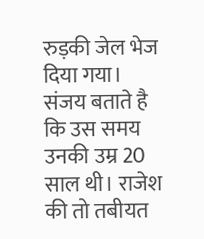रुड़की जेल भेज दिया गया। संजय बताते है कि उस समय उनकी उम्र 20 साल थी। राजेश की तो तबीयत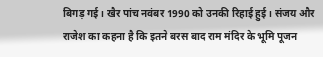बिगड़ गई। खैर पांच नवंबर 1990 को उनकी रिहाई हुई। संजय और राजेश का कहना है कि इतने बरस बाद राम मंदिर के भूमि पूजन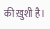की ख़ुशी है।